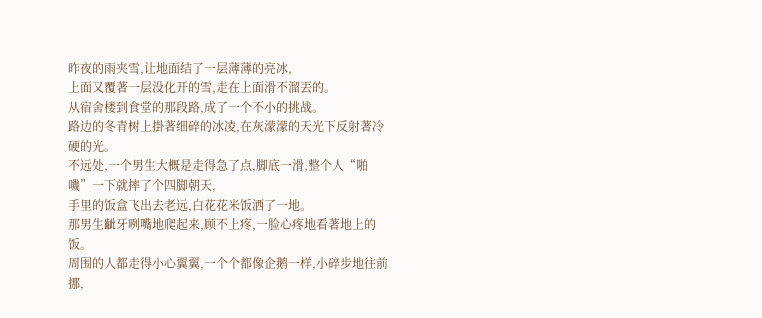昨夜的雨夹雪,让地面结了一层薄薄的亮冰,
上面又覆著一层没化开的雪,走在上面滑不溜丟的。
从宿舍楼到食堂的那段路,成了一个不小的挑战。
路边的冬青树上掛著细碎的冰凌,在灰濛濛的天光下反射著冷硬的光。
不远处,一个男生大概是走得急了点,脚底一滑,整个人“啪嘰”一下就摔了个四脚朝天,
手里的饭盒飞出去老远,白花花米饭洒了一地。
那男生齜牙咧嘴地爬起来,顾不上疼,一脸心疼地看著地上的饭。
周围的人都走得小心翼翼,一个个都像企鹅一样,小碎步地往前挪,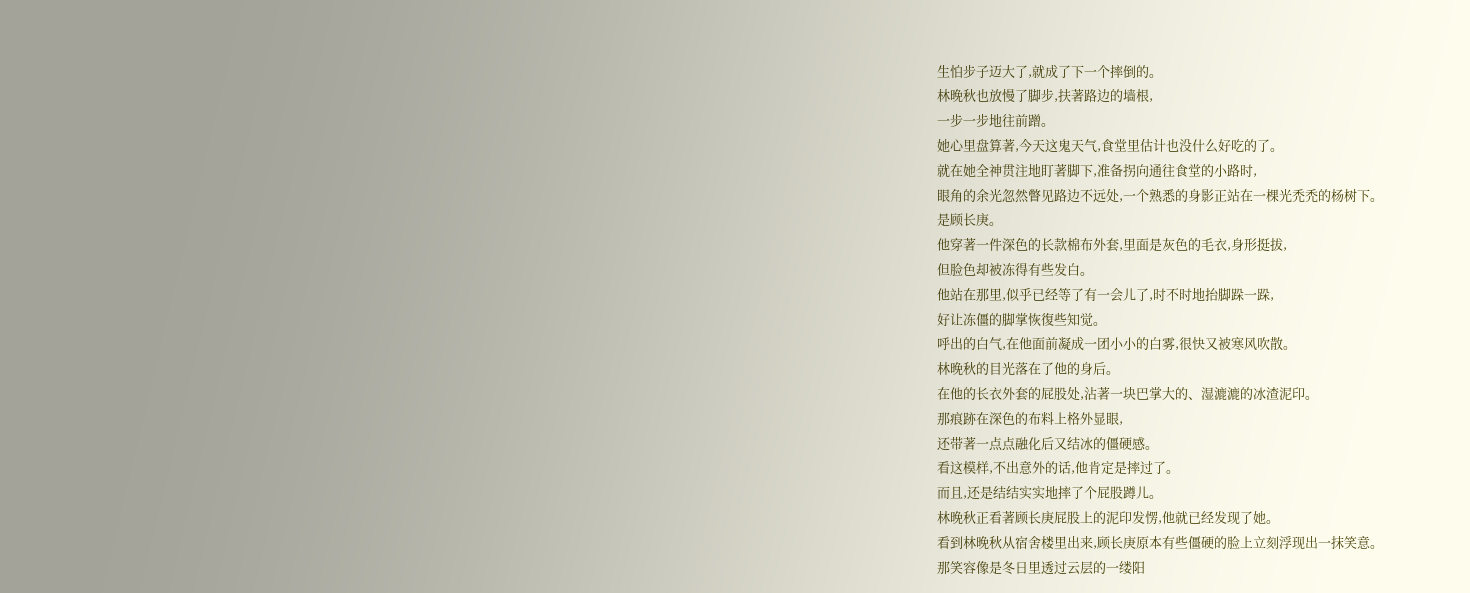生怕步子迈大了,就成了下一个摔倒的。
林晚秋也放慢了脚步,扶著路边的墙根,
一步一步地往前蹭。
她心里盘算著,今天这鬼天气,食堂里估计也没什么好吃的了。
就在她全神贯注地盯著脚下,准备拐向通往食堂的小路时,
眼角的余光忽然瞥见路边不远处,一个熟悉的身影正站在一棵光禿禿的杨树下。
是顾长庚。
他穿著一件深色的长款棉布外套,里面是灰色的毛衣,身形挺拔,
但脸色却被冻得有些发白。
他站在那里,似乎已经等了有一会儿了,时不时地抬脚跺一跺,
好让冻僵的脚掌恢復些知觉。
呼出的白气,在他面前凝成一团小小的白雾,很快又被寒风吹散。
林晚秋的目光落在了他的身后。
在他的长衣外套的屁股处,沾著一块巴掌大的、湿漉漉的冰渣泥印。
那痕跡在深色的布料上格外显眼,
还带著一点点融化后又结冰的僵硬感。
看这模样,不出意外的话,他肯定是摔过了。
而且,还是结结实实地摔了个屁股蹲儿。
林晚秋正看著顾长庚屁股上的泥印发愣,他就已经发现了她。
看到林晚秋从宿舍楼里出来,顾长庚原本有些僵硬的脸上立刻浮现出一抹笑意。
那笑容像是冬日里透过云层的一缕阳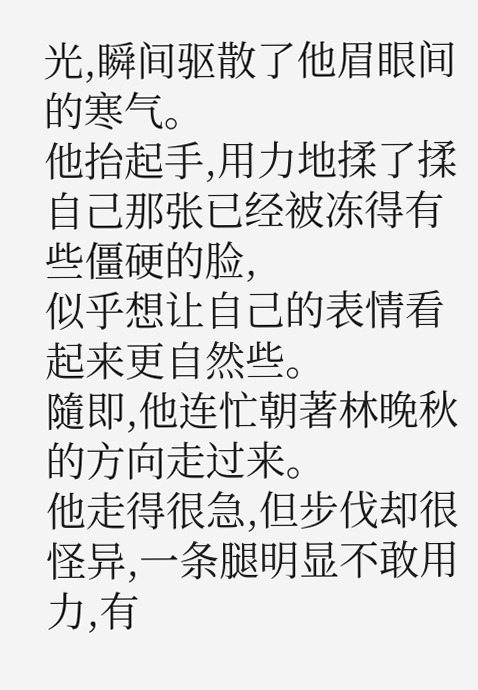光,瞬间驱散了他眉眼间的寒气。
他抬起手,用力地揉了揉自己那张已经被冻得有些僵硬的脸,
似乎想让自己的表情看起来更自然些。
隨即,他连忙朝著林晚秋的方向走过来。
他走得很急,但步伐却很怪异,一条腿明显不敢用力,有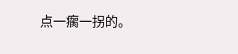点一瘸一拐的。